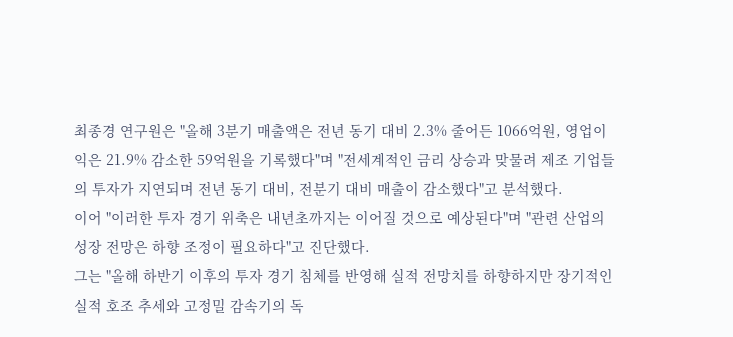최종경 연구원은 "올해 3분기 매출액은 전년 동기 대비 2.3% 줄어든 1066억원, 영업이익은 21.9% 감소한 59억원을 기록했다"며 "전세계적인 금리 상승과 맞물려 제조 기업들의 투자가 지연되며 전년 동기 대비, 전분기 대비 매출이 감소했다"고 분석했다.
이어 "이러한 투자 경기 위축은 내년초까지는 이어질 것으로 예상된다"며 "관련 산업의 성장 전망은 하향 조정이 필요하다"고 진단했다.
그는 "올해 하반기 이후의 투자 경기 침체를 반영해 실적 전망치를 하향하지만 장기적인 실적 호조 추세와 고정밀 감속기의 독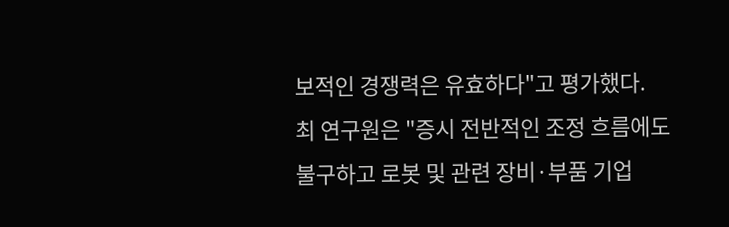보적인 경쟁력은 유효하다"고 평가했다.
최 연구원은 "증시 전반적인 조정 흐름에도 불구하고 로봇 및 관련 장비·부품 기업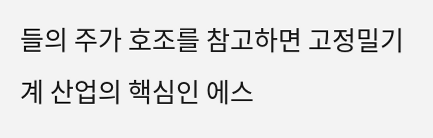들의 주가 호조를 참고하면 고정밀기계 산업의 핵심인 에스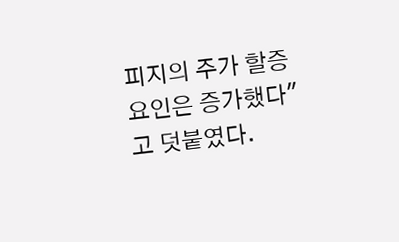피지의 주가 할증 요인은 증가했다"고 덧붙였다.